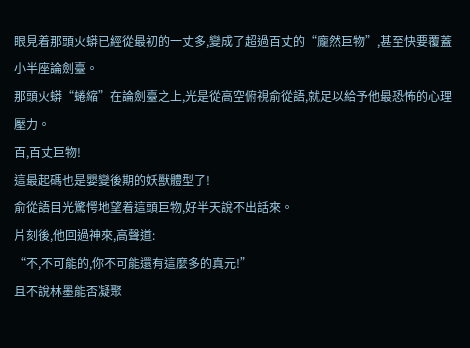眼見着那頭火蟒已經從最初的一丈多,變成了超過百丈的“龐然巨物”,甚至快要覆蓋小半座論劍臺。
那頭火蟒“蜷縮”在論劍臺之上,光是從高空俯視俞從語,就足以給予他最恐怖的心理壓力。
百,百丈巨物!
這最起碼也是嬰變後期的妖獸體型了!
俞從語目光驚愕地望着這頭巨物,好半天說不出話來。
片刻後,他回過神來,高聲道:
“不,不可能的,你不可能還有這麼多的真元!”
且不說林墨能否凝聚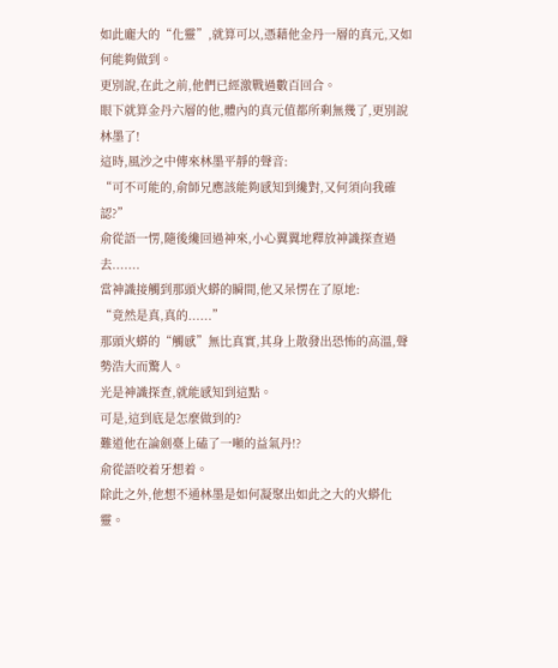如此龐大的“化靈”,就算可以,憑藉他金丹一層的真元,又如何能夠做到。
更別說,在此之前,他們已經激戰過數百回合。
眼下就算金丹六層的他,體內的真元值都所剩無幾了,更別說林墨了!
這時,風沙之中傳來林墨平靜的聲音:
“可不可能的,俞師兄應該能夠感知到纔對,又何須向我確認?”
俞從語一愣,隨後纔回過神來,小心翼翼地釋放神識探查過去.......
當神識接觸到那頭火蟒的瞬間,他又呆愣在了原地:
“竟然是真,真的......”
那頭火蟒的“觸感”無比真實,其身上散發出恐怖的高溫,聲勢浩大而驚人。
光是神識探查,就能感知到這點。
可是,這到底是怎麼做到的?
難道他在論劍臺上磕了一噸的益氣丹!?
俞從語咬着牙想着。
除此之外,他想不通林墨是如何凝聚出如此之大的火蟒化靈。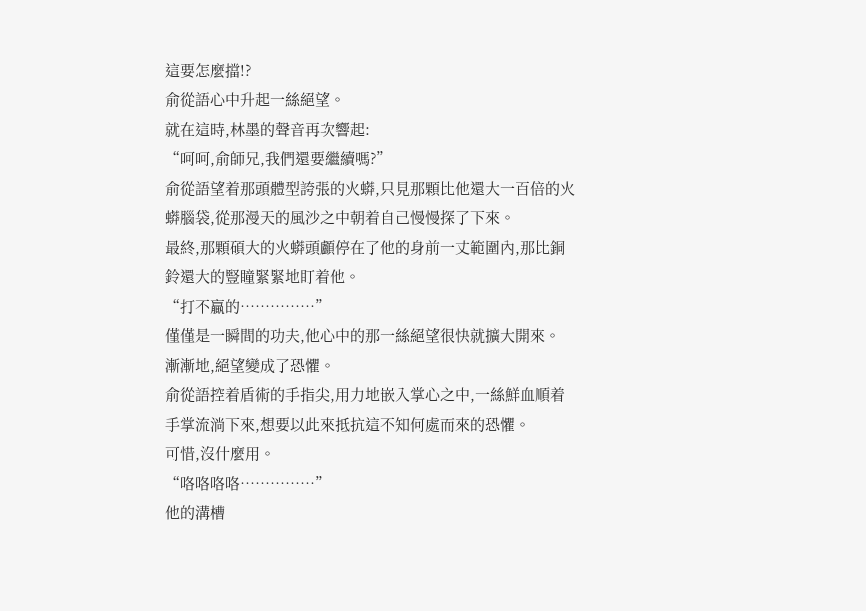這要怎麼擋!?
俞從語心中升起一絲絕望。
就在這時,林墨的聲音再次響起:
“呵呵,俞師兄,我們還要繼續嗎?”
俞從語望着那頭體型誇張的火蟒,只見那顆比他還大一百倍的火蟒腦袋,從那漫天的風沙之中朝着自己慢慢探了下來。
最終,那顆碩大的火蟒頭顱停在了他的身前一丈範圍內,那比銅鈴還大的豎瞳緊緊地盯着他。
“打不贏的……………”
僅僅是一瞬間的功夫,他心中的那一絲絕望很快就擴大開來。
漸漸地,絕望變成了恐懼。
俞從語控着盾術的手指尖,用力地嵌入掌心之中,一絲鮮血順着手掌流淌下來,想要以此來抵抗這不知何處而來的恐懼。
可惜,沒什麼用。
“咯咯咯咯……………”
他的溝槽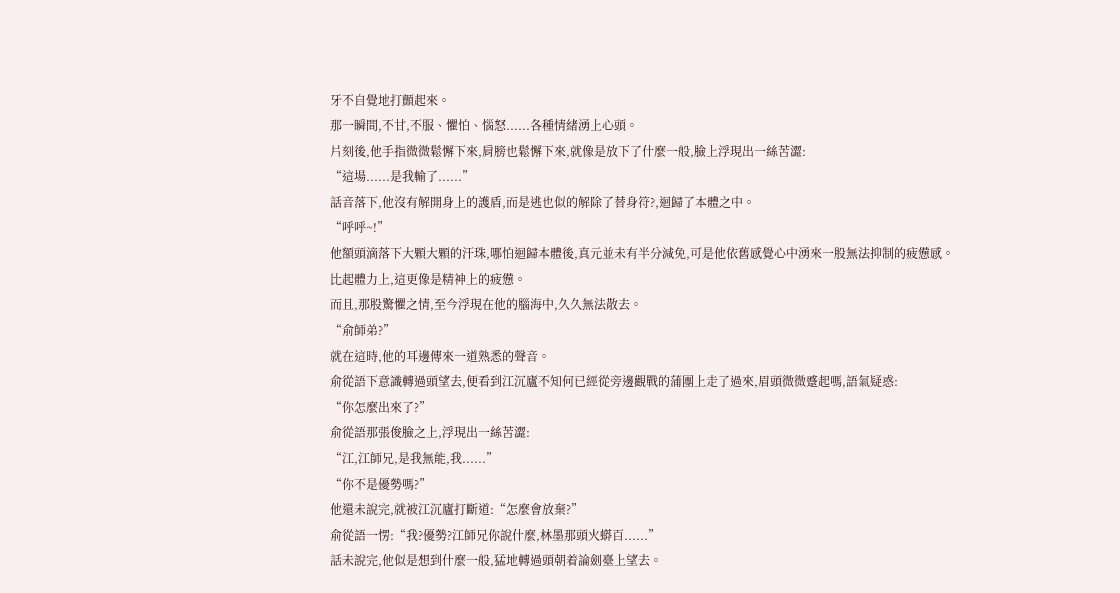牙不自覺地打顫起來。
那一瞬間,不甘,不服、懼怕、惱怒......各種情緒湧上心頭。
片刻後,他手指微微鬆懈下來,肩膀也鬆懈下來,就像是放下了什麼一般,臉上浮現出一絲苦澀:
“這場......是我輸了......”
話音落下,他沒有解開身上的護盾,而是逃也似的解除了替身符?,迴歸了本體之中。
“呼呼~!”
他額頭滴落下大顆大顆的汗珠,哪怕迴歸本體後,真元並未有半分減免,可是他依舊感覺心中湧來一股無法抑制的疲憊感。
比起體力上,這更像是精神上的疲憊。
而且,那股驚懼之情,至今浮現在他的腦海中,久久無法散去。
“俞師弟?”
就在這時,他的耳邊傳來一道熟悉的聲音。
俞從語下意識轉過頭望去,便看到江沉廬不知何已經從旁邊觀戰的蒲團上走了過來,眉頭微微蹙起嗎,語氣疑惑:
“你怎麼出來了?”
俞從語那張俊臉之上,浮現出一絲苦澀:
“江,江師兄,是我無能,我......”
“你不是優勢嗎?”
他還未說完,就被江沉廬打斷道:“怎麼會放棄?”
俞從語一愣:“我?優勢?江師兄你說什麼,林墨那頭火蟒百......”
話未說完,他似是想到什麼一般,猛地轉過頭朝着論劍臺上望去。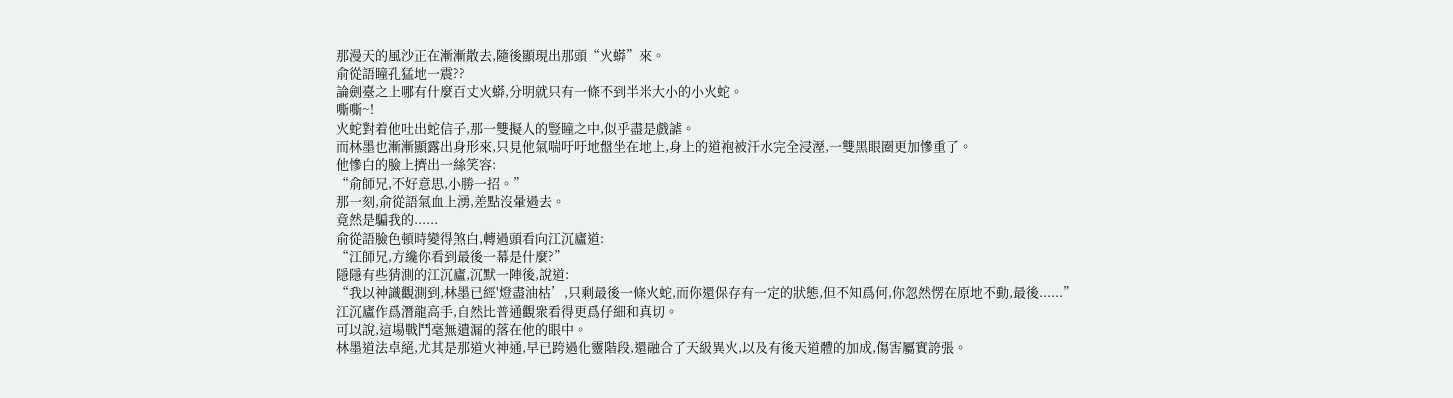那漫天的風沙正在漸漸散去,隨後顯現出那頭“火蟒”來。
俞從語瞳孔猛地一震??
論劍臺之上哪有什麼百丈火蟒,分明就只有一條不到半米大小的小火蛇。
嘶嘶~!
火蛇對着他吐出蛇信子,那一雙擬人的豎瞳之中,似乎盡是戲謔。
而林墨也漸漸顯露出身形來,只見他氣喘吁吁地盤坐在地上,身上的道袍被汗水完全浸溼,一雙黑眼圈更加慘重了。
他慘白的臉上擠出一絲笑容:
“俞師兄,不好意思,小勝一招。”
那一刻,俞從語氣血上湧,差點沒暈過去。
竟然是騙我的......
俞從語臉色頓時變得煞白,轉過頭看向江沉廬道:
“江師兄,方纔你看到最後一幕是什麼?”
隱隱有些猜測的江沉廬,沉默一陣後,說道:
“我以神識觀測到,林墨已經'燈盡油枯’,只剩最後一條火蛇,而你還保存有一定的狀態,但不知爲何,你忽然愣在原地不動,最後......”
江沉廬作爲潛龍高手,自然比普通觀衆看得更爲仔細和真切。
可以說,這場戰鬥毫無遺漏的落在他的眼中。
林墨道法卓絕,尤其是那道火神通,早已跨過化靈階段,還融合了天級異火,以及有後天道體的加成,傷害屬實誇張。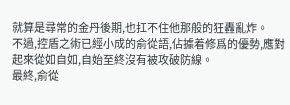就算是尋常的金丹後期,也扛不住他那般的狂轟亂炸。
不過,控盾之術已經小成的俞從語,佔據着修爲的優勢,應對起來從如自如,自始至終沒有被攻破防線。
最終,俞從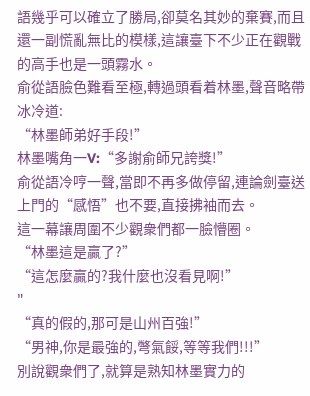語幾乎可以確立了勝局,卻莫名其妙的棄賽,而且還一副慌亂無比的模樣,這讓臺下不少正在觀戰的高手也是一頭霧水。
俞從語臉色難看至極,轉過頭看着林墨,聲音略帶冰冷道:
“林墨師弟好手段!”
林墨嘴角一V:“多謝俞師兄誇獎!”
俞從語冷哼一聲,當即不再多做停留,連論劍臺送上門的“感悟”也不要,直接拂袖而去。
這一幕讓周圍不少觀衆們都一臉懵圈。
“林墨這是贏了?”
“這怎麼贏的?我什麼也沒看見啊!”
"
“真的假的,那可是山州百強!”
“男神,你是最強的,彆氣餒,等等我們!!!”
別說觀衆們了,就算是熟知林墨實力的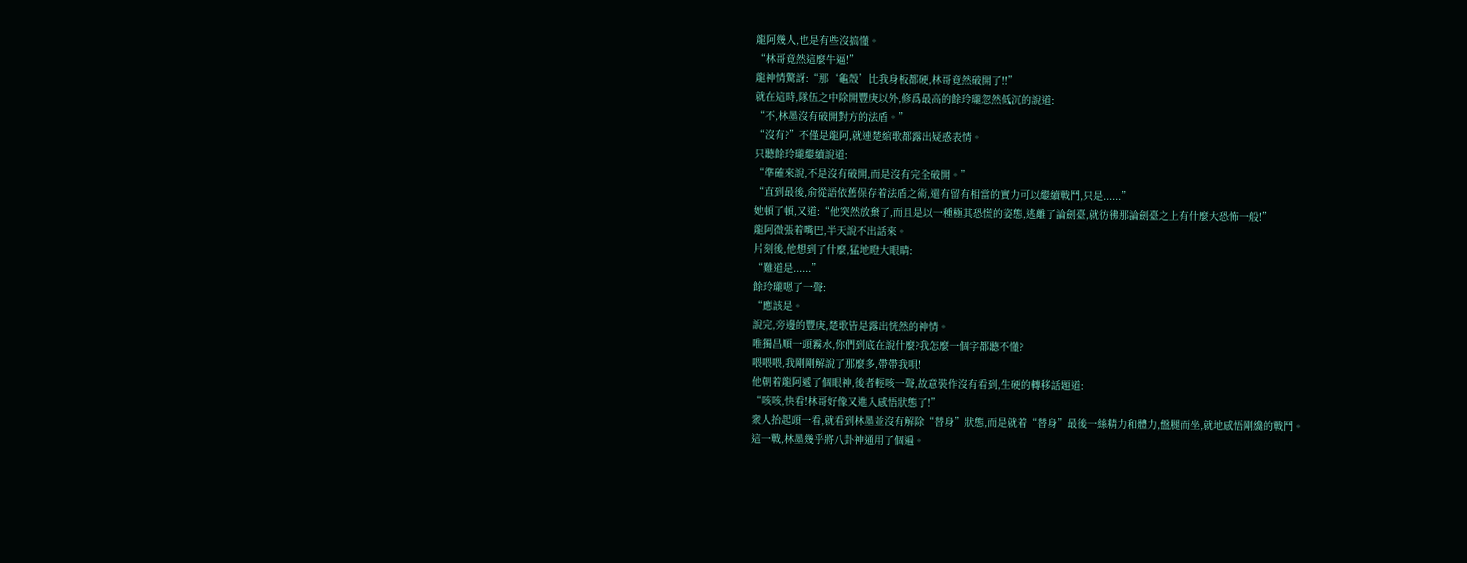龍阿幾人,也是有些沒搞懂。
“林哥竟然這麼牛逼!”
龍神情驚訝:“那‘龜殼’比我身板都硬,林哥竟然破開了!!”
就在這時,隊伍之中除開豐庚以外,修爲最高的餘玲瓏忽然低沉的說道:
“不,林墨沒有破開對方的法盾。”
“沒有?”不僅是龍阿,就連楚綰歌都露出疑惑表情。
只聽餘玲瓏繼續說道:
“準確來說,不是沒有破開,而是沒有完全破開。”
“直到最後,俞從語依舊保存着法盾之術,還有留有相當的實力可以繼續戰鬥,只是......”
她頓了頓,又道:“他突然放棄了,而且是以一種極其恐慌的姿態,逃離了論劍臺,就彷彿那論劍臺之上有什麼大恐怖一般!”
龍阿微張着嘴巴,半天說不出話來。
片刻後,他想到了什麼,猛地瞪大眼睛:
“難道是......”
餘玲瓏嗯了一聲:
“應該是。
說完,旁邊的豐庚,楚歌皆是露出恍然的神情。
唯獨昌順一頭霧水,你們到底在說什麼?我怎麼一個字都聽不懂?
喂喂喂,我剛剛解說了那麼多,帶帶我唄!
他朝着龍阿遞了個眼神,後者輕咳一聲,故意裝作沒有看到,生硬的轉移話題道:
“咳咳,快看!林哥好像又進入感悟狀態了!”
衆人抬起頭一看,就看到林墨並沒有解除“替身”狀態,而是就着“替身”最後一絲精力和體力,盤腿而坐,就地感悟剛纔的戰鬥。
這一戰,林墨幾乎將八卦神通用了個遍。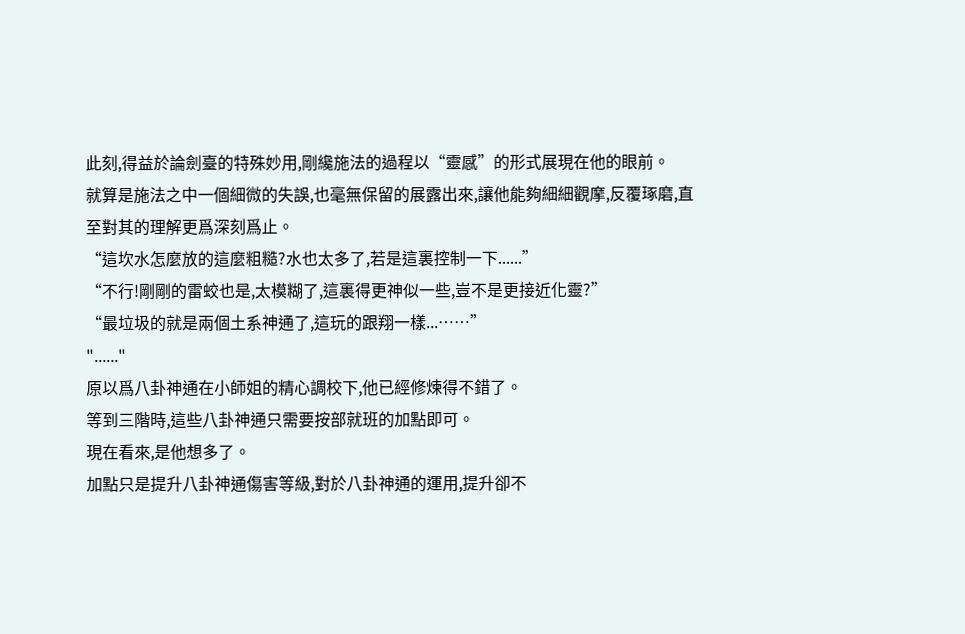此刻,得益於論劍臺的特殊妙用,剛纔施法的過程以“靈感”的形式展現在他的眼前。
就算是施法之中一個細微的失誤,也毫無保留的展露出來,讓他能夠細細觀摩,反覆琢磨,直至對其的理解更爲深刻爲止。
“這坎水怎麼放的這麼粗糙?水也太多了,若是這裏控制一下......”
“不行!剛剛的雷蛟也是,太模糊了,這裏得更神似一些,豈不是更接近化靈?”
“最垃圾的就是兩個土系神通了,這玩的跟翔一樣...……”
"......"
原以爲八卦神通在小師姐的精心調校下,他已經修煉得不錯了。
等到三階時,這些八卦神通只需要按部就班的加點即可。
現在看來,是他想多了。
加點只是提升八卦神通傷害等級,對於八卦神通的運用,提升卻不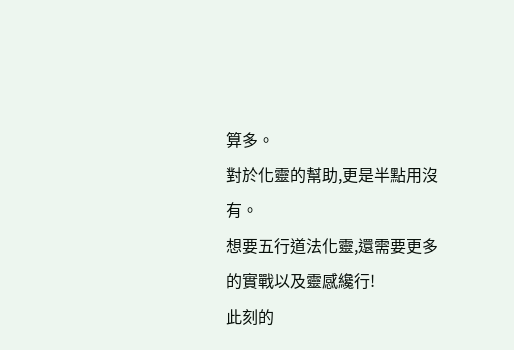算多。
對於化靈的幫助,更是半點用沒有。
想要五行道法化靈,還需要更多的實戰以及靈感纔行!
此刻的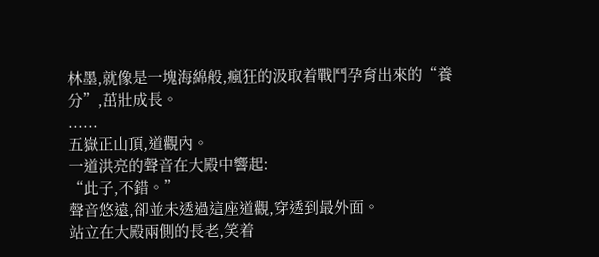林墨,就像是一塊海綿般,瘋狂的汲取着戰鬥孕育出來的“養分”,茁壯成長。
......
五嶽正山頂,道觀內。
一道洪亮的聲音在大殿中響起:
“此子,不錯。”
聲音悠遠,卻並未透過這座道觀,穿透到最外面。
站立在大殿兩側的長老,笑着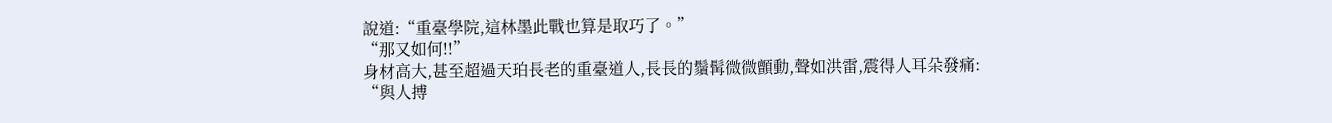說道:“重臺學院,這林墨此戰也算是取巧了。”
“那又如何!!”
身材高大,甚至超過天珀長老的重臺道人,長長的鬚髯微微顫動,聲如洪雷,震得人耳朵發痛:
“與人搏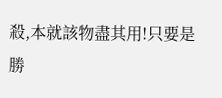殺,本就該物盡其用!只要是勝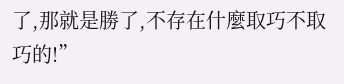了,那就是勝了,不存在什麼取巧不取巧的!”